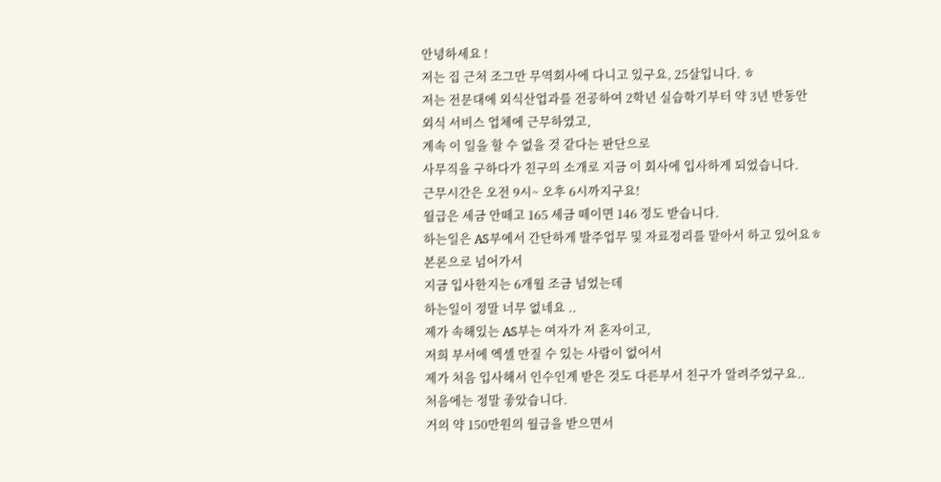안녕하세요 !
저는 집 근처 조그만 무역회사에 다니고 있구요, 25살입니다. ㅎ
저는 전문대에 외식산업과를 전공하여 2학년 실습학기부터 약 3년 반동안
외식 서비스 업체에 근무하였고,
계속 이 일을 할 수 없을 것 같다는 판단으로
사무직을 구하다가 친구의 소개로 지금 이 회사에 입사하게 되었습니다.
근무시간은 오전 9시~ 오후 6시까지구요!
월급은 세금 안떼고 165 세금 떼이면 146 정도 받습니다.
하는일은 AS부에서 간단하게 발주업무 및 자료정리를 맡아서 하고 있어요ㅎ
본론으로 넘어가서
지금 입사한지는 6개월 조금 넘었는데
하는일이 정말 너무 없네요 ..
제가 속해있는 AS부는 여자가 저 혼자이고,
저희 부서에 엑셀 만질 수 있는 사람이 없어서
제가 처음 입사해서 인수인계 받은 것도 다른부서 친구가 알려주었구요..
처음에는 정말 좋았습니다.
거의 약 150만원의 월급을 받으면서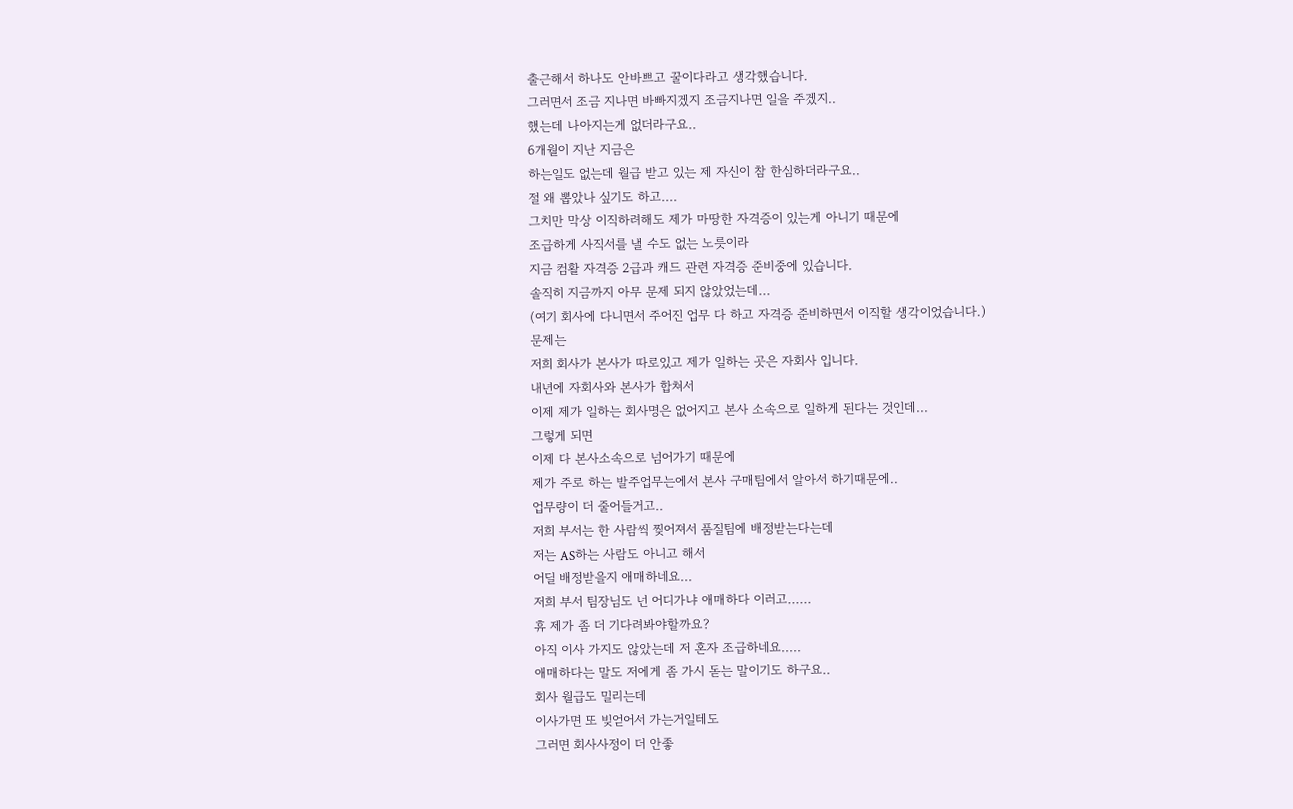출근해서 하나도 안바쁘고 꿀이다라고 생각했습니다.
그러면서 조금 지나면 바빠지겠지 조금지나면 일을 주겠지..
했는데 나아지는게 없더라구요..
6개월이 지난 지금은
하는일도 없는데 월급 받고 있는 제 자신이 참 한심하더라구요..
절 왜 뽑았나 싶기도 하고....
그치만 막상 이직하려해도 제가 마땅한 자격증이 있는게 아니기 때문에
조급하게 사직서를 낼 수도 없는 노릇이라
지금 컴활 자격증 2급과 캐드 관련 자격증 준비중에 있습니다.
솔직히 지금까지 아무 문제 되지 않았었는데...
(여기 회사에 다니면서 주어진 업무 다 하고 자격증 준비하면서 이직할 생각이었습니다.)
문제는
저희 회사가 본사가 따로있고 제가 일하는 곳은 자회사 입니다.
내년에 자회사와 본사가 합쳐서
이제 제가 일하는 회사명은 없어지고 본사 소속으로 일하게 된다는 것인데...
그렇게 되면
이제 다 본사소속으로 넘어가기 때문에
제가 주로 하는 발주업무는에서 본사 구매팀에서 알아서 하기때문에..
업무량이 더 줄어들거고..
저희 부서는 한 사람씩 찢어져서 품질팀에 배정받는다는데
저는 AS하는 사람도 아니고 해서
어딜 배정받을지 애매하네요...
저희 부서 팀장님도 넌 어디가냐 애매하다 이러고......
휴 제가 좀 더 기다려봐야할까요?
아직 이사 가지도 않았는데 저 혼자 조급하네요.....
애매하다는 말도 저에게 좀 가시 돋는 말이기도 하구요..
회사 월급도 밀리는데
이사가면 또 빚얻어서 가는거일테도
그러면 회사사정이 더 안좋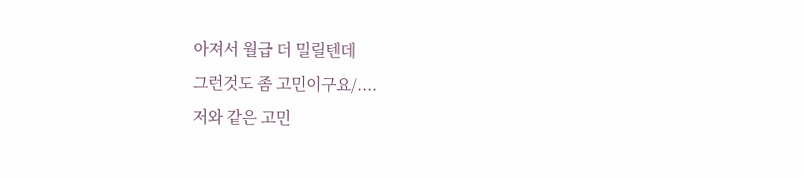아져서 월급 더 밀릴텐데
그런것도 좀 고민이구요/....
저와 같은 고민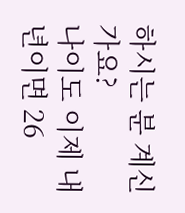하시는 분 계신가요?
나이도 이제 내년이면 26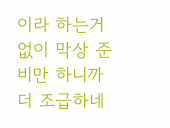이라 하는거 없이 막상 준비만 하니까 더 조급하네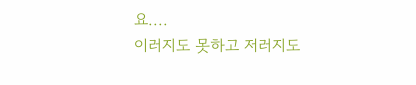요....
이러지도 못하고 저러지도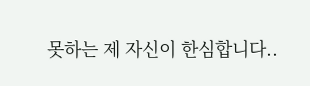못하는 제 자신이 한심합니다..